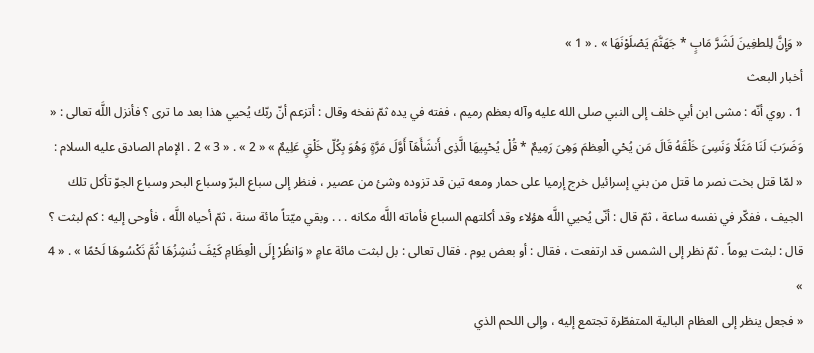« وَإِنَّ لِلطغِينَ لَشَرَّ مَابٍ * جَهَنَّمَ يَصْلَوْنَهَا » . « 1 »
أخبار البعث
1 . روي أنّه : مشى ابن أبي خلف إلى النبي صلى الله عليه وآله بعظم رميم ، ففته في يده ثمّ نفخه وقال : أتزعم أنّ ربّك يُحيي هذا بعد ما ترى ؟ فأنزل اللَّه تعالى : « وَضَرَبَ لَنَا مَثَلًا وَنَسِىَ خَلْقَهُ قَالَ مَن يُحْىِ الْعِظمَ وَهِىَ رَمِيمٌ * قُلْ يُحْيِيهَا الَّذِى أَنشَأَهَآ أَوَّلَ مَرَّةٍ وَهُوَ بِكُلّ خَلْقٍ عَلِيمٌ » « 2 » . « 3 » 2 . الإمام الصادق عليه السلام : « لمّا قتل بخت نصر ما قتل من بني إسرائيل خرج إرميا على حمار ومعه تين قد تزوده وشئ من عصير ، فنظر إلى سباع البرّ وسباع البحر وسباع الجوّ تأكل تلك الجيف ، ففكّر في نفسه ساعة ، ثمّ قال : أنّى يُحيي اللَّه هؤلاء وقد أكلتهم السباع فأماته اللَّه مكانه . . . وبقي ميّتاً مائة سنة ، ثمّ أحياه اللَّه ، فأوحى إليه : كم لبثت ؟ قال : لبثت يوماً . ثمّ نظر إلى الشمس قد ارتفعت ، فقال : أو بعض يوم . فقال تعالى : بل لبثت مائة عامٍ « وَانظُرْ إِلَى الْعِظَامِ كَيْفَ نُنشِزُهَا ثُمَّ نَكْسُوهَا لَحْمًا » . « 4 »
« فجعل ينظر إلى العظام البالية المتفطّرة تجتمع إليه ، وإلى اللحم الذي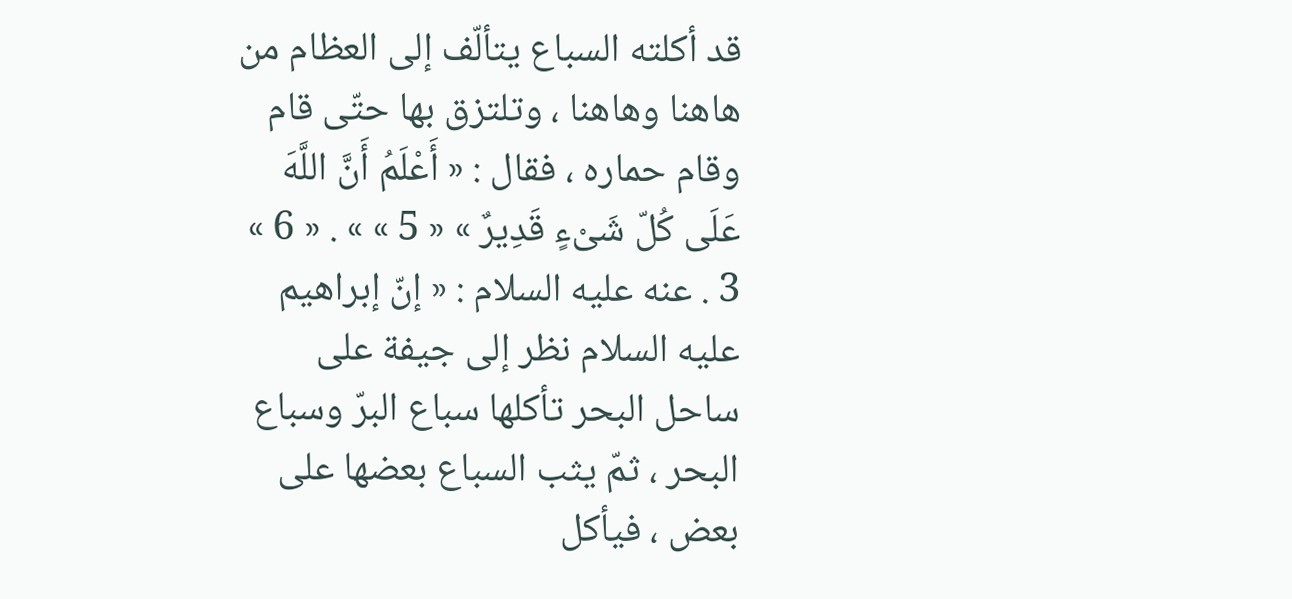قد أكلته السباع يتألّف إلى العظام من هاهنا وهاهنا ، وتلتزق بها حتّى قام وقام حماره ، فقال : « أَعْلَمُ أَنَّ اللَّهَ عَلَى كُلّ شَىْءٍ قَدِيرٌ » « 5 » » . « 6 » 3 . عنه عليه السلام : « إنّ إبراهيم عليه السلام نظر إلى جيفة على ساحل البحر تأكلها سباع البرّ وسباع البحر ، ثمّ يثب السباع بعضها على بعض ، فيأكل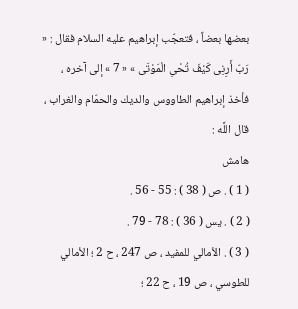بعضها بعضاً ، فتعجّب إبراهيم عليه السلام فقال : « رَبّ أَرِنِى كَيْفَ تُحْىِ الْمَوْتَى » « 7 » إلى آخره ، فأخذ إبراهيم الطاووس والديك والحمّام والغراب ، قال اللَّه :
هامش
( 1 ) . ص ( 38 ) : 55 - 56 .
( 2 ) . يس ( 36 ) : 78 - 79 .
( 3 ) . الأمالي للمفيد ، ص 247 ، ح 2 ؛ الأمالي للطوسي ، ص 19 ، ح 22 ؛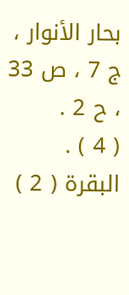بحار الأنوار ، ج 7 ، ص 33 ، ح 2 .
( 4 ) . البقرة ( 2 )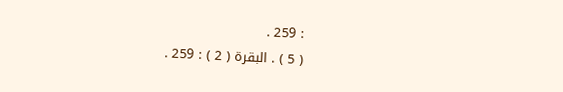: 259 .
( 5 ) . البقرة ( 2 ) : 259 .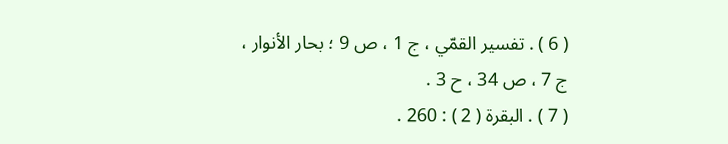( 6 ) . تفسير القمّي ، ج 1 ، ص 9 ؛ بحار الأنوار ، ج 7 ، ص 34 ، ح 3 .
( 7 ) . البقرة ( 2 ) : 260 .